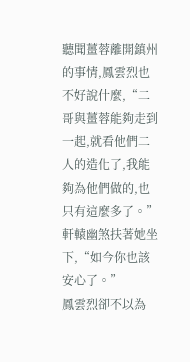聽聞薑蓉離開鎮州的事情,鳳雲烈也不好說什麼,“二哥與薑蓉能夠走到一起,就看他們二人的造化了,我能夠為他們做的,也只有這麼多了。”
軒轅幽煞扶著她坐下,“如今你也該安心了。”
鳳雲烈卻不以為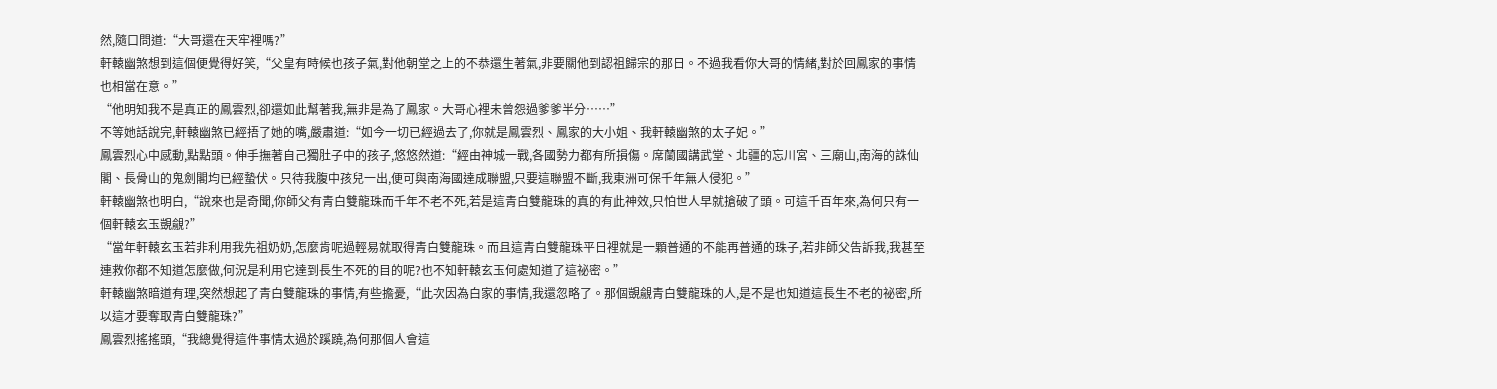然,隨口問道:“大哥還在天牢裡嗎?”
軒轅幽煞想到這個便覺得好笑,“父皇有時候也孩子氣,對他朝堂之上的不恭還生著氣,非要關他到認祖歸宗的那日。不過我看你大哥的情緒,對於回鳳家的事情也相當在意。”
“他明知我不是真正的鳳雲烈,卻還如此幫著我,無非是為了鳳家。大哥心裡未曾怨過爹爹半分……”
不等她話說完,軒轅幽煞已經捂了她的嘴,嚴肅道:“如今一切已經過去了,你就是鳳雲烈、鳳家的大小姐、我軒轅幽煞的太子妃。”
鳳雲烈心中感動,點點頭。伸手撫著自己獨肚子中的孩子,悠悠然道:“經由神城一戰,各國勢力都有所損傷。席蘭國講武堂、北疆的忘川宮、三廟山,南海的誅仙閣、長骨山的鬼劍閣均已經蟄伏。只待我腹中孩兒一出,便可與南海國達成聯盟,只要這聯盟不斷,我東洲可保千年無人侵犯。”
軒轅幽煞也明白,“說來也是奇聞,你師父有青白雙龍珠而千年不老不死,若是這青白雙龍珠的真的有此神效,只怕世人早就搶破了頭。可這千百年來,為何只有一個軒轅玄玉覬覦?”
“當年軒轅玄玉若非利用我先祖奶奶,怎麼肯呢過輕易就取得青白雙龍珠。而且這青白雙龍珠平日裡就是一顆普通的不能再普通的珠子,若非師父告訴我,我甚至連救你都不知道怎麼做,何況是利用它達到長生不死的目的呢?也不知軒轅玄玉何處知道了這祕密。”
軒轅幽煞暗道有理,突然想起了青白雙龍珠的事情,有些擔憂,“此次因為白家的事情,我還忽略了。那個覬覦青白雙龍珠的人,是不是也知道這長生不老的祕密,所以這才要奪取青白雙龍珠?”
鳳雲烈搖搖頭,“我總覺得這件事情太過於蹊蹺,為何那個人會這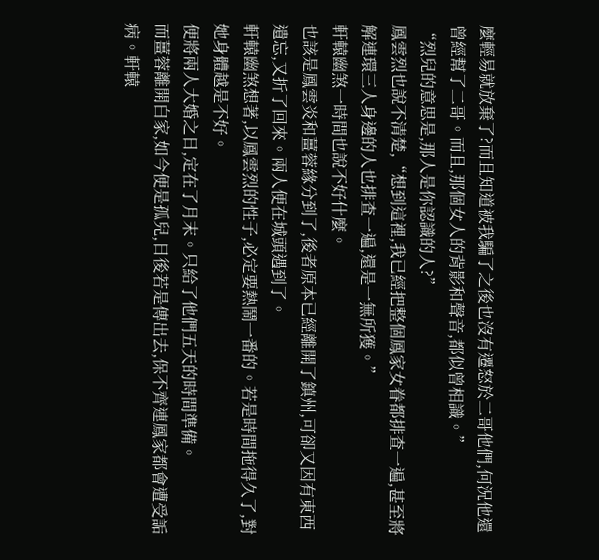麼輕易就放棄了?而且知道被我騙了之後也沒有遷怒於二哥他們,何況他還曾經幫了二哥。而且,那個女人的背影和聲音,都似曾相識。”
“烈兒的意思是,那人是你認識的人?”
鳳雲烈也說不清楚,“想到這裡,我已經把整個鳳家女眷都排查一遍,甚至將解連環三人身邊的人也排查一遍,還是一無所獲。”
軒轅幽煞一時間也說不好什麼。
也該是鳳雲炎和薑蓉緣分到了,後者原本已經離開了鎮州,可卻又因有東西遺忘,又折了回來。兩人便在城頭遇到了。
軒轅幽煞想著,以鳳雲烈的性子,必定要熱鬧一番的。若是時間拖得久了,對她身體越是不好。
便將兩人大婚之日,定在了月末。只給了他們五天的時間準備。
而薑蓉離開白家,如今便是孤兒,日後若是傳出去,保不齊連鳳家都會遭受詬病。軒轅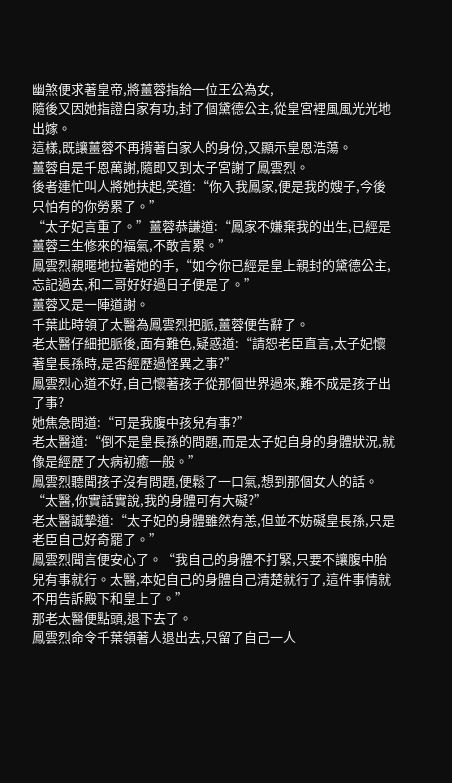幽煞便求著皇帝,將薑蓉指給一位王公為女,
隨後又因她指證白家有功,封了個黛德公主,從皇宮裡風風光光地出嫁。
這樣,既讓薑蓉不再揹著白家人的身份,又顯示皇恩浩蕩。
薑蓉自是千恩萬謝,隨即又到太子宮謝了鳳雲烈。
後者連忙叫人將她扶起,笑道:“你入我鳳家,便是我的嫂子,今後只怕有的你勞累了。”
“太子妃言重了。”薑蓉恭謙道:“鳳家不嫌棄我的出生,已經是薑蓉三生修來的福氣,不敢言累。”
鳳雲烈親暱地拉著她的手,“如今你已經是皇上親封的黛德公主,忘記過去,和二哥好好過日子便是了。”
薑蓉又是一陣道謝。
千葉此時領了太醫為鳳雲烈把脈,薑蓉便告辭了。
老太醫仔細把脈後,面有難色,疑惑道:“請恕老臣直言,太子妃懷著皇長孫時,是否經歷過怪異之事?”
鳳雲烈心道不好,自己懷著孩子從那個世界過來,難不成是孩子出了事?
她焦急問道:“可是我腹中孩兒有事?”
老太醫道:“倒不是皇長孫的問題,而是太子妃自身的身體狀況,就像是經歷了大病初癒一般。”
鳳雲烈聽聞孩子沒有問題,便鬆了一口氣,想到那個女人的話。“太醫,你實話實說,我的身體可有大礙?”
老太醫誠摯道:“太子妃的身體雖然有恙,但並不妨礙皇長孫,只是老臣自己好奇罷了。”
鳳雲烈聞言便安心了。“我自己的身體不打緊,只要不讓腹中胎兒有事就行。太醫,本妃自己的身體自己清楚就行了,這件事情就不用告訴殿下和皇上了。”
那老太醫便點頭,退下去了。
鳳雲烈命令千葉領著人退出去,只留了自己一人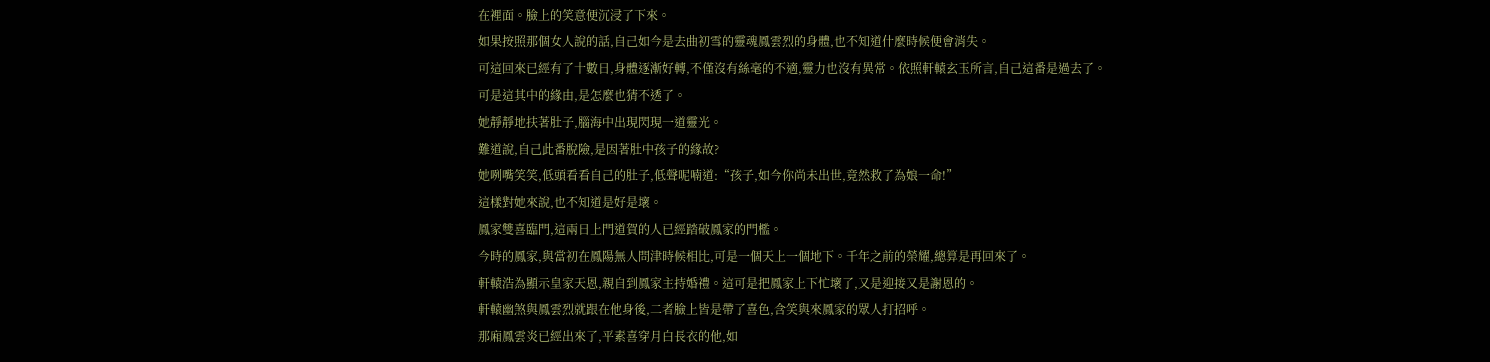在裡面。臉上的笑意便沉浸了下來。
如果按照那個女人說的話,自己如今是去曲初雪的靈魂鳳雲烈的身體,也不知道什麼時候便會消失。
可這回來已經有了十數日,身體逐漸好轉,不僅沒有絲毫的不適,靈力也沒有異常。依照軒轅玄玉所言,自己這番是過去了。
可是這其中的緣由,是怎麼也猜不透了。
她靜靜地扶著肚子,腦海中出現閃現一道靈光。
難道說,自己此番脫險,是因著肚中孩子的緣故?
她咧嘴笑笑,低頭看看自己的肚子,低聲呢喃道:“孩子,如今你尚未出世,竟然救了為娘一命!”
這樣對她來說,也不知道是好是壞。
鳳家雙喜臨門,這兩日上門道賀的人已經踏破鳳家的門檻。
今時的鳳家,與當初在鳳陽無人問津時候相比,可是一個天上一個地下。千年之前的榮耀,總算是再回來了。
軒轅浩為顯示皇家天恩,親自到鳳家主持婚禮。這可是把鳳家上下忙壞了,又是迎接又是謝恩的。
軒轅幽煞與鳳雲烈就跟在他身後,二者臉上皆是帶了喜色,含笑與來鳳家的眾人打招呼。
那廂鳳雲炎已經出來了,平素喜穿月白長衣的他,如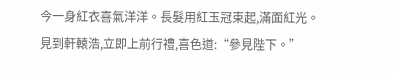今一身紅衣喜氣洋洋。長髮用紅玉冠束起,滿面紅光。
見到軒轅浩,立即上前行禮,喜色道:“參見陛下。”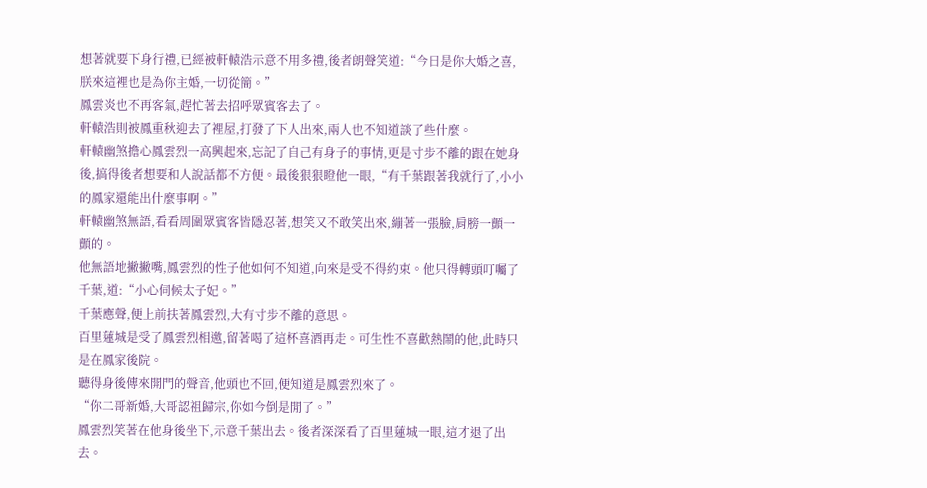想著就要下身行禮,已經被軒轅浩示意不用多禮,後者朗聲笑道:“今日是你大婚之喜,朕來這裡也是為你主婚,一切從簡。”
鳳雲炎也不再客氣,趕忙著去招呼眾賓客去了。
軒轅浩則被鳳重秋迎去了裡屋,打發了下人出來,兩人也不知道談了些什麼。
軒轅幽煞擔心鳳雲烈一高興起來,忘記了自己有身子的事情,更是寸步不離的跟在她身後,搞得後者想要和人說話都不方便。最後狠狠瞪他一眼,“有千葉跟著我就行了,小小的鳳家還能出什麼事啊。”
軒轅幽煞無語,看看周圍眾賓客皆隱忍著,想笑又不敢笑出來,繃著一張臉,肩膀一顫一顫的。
他無語地撇撇嘴,鳳雲烈的性子他如何不知道,向來是受不得約束。他只得轉頭叮囑了千葉,道:“小心伺候太子妃。”
千葉應聲,便上前扶著鳳雲烈,大有寸步不離的意思。
百里蓮城是受了鳳雲烈相邀,留著喝了這杯喜酒再走。可生性不喜歡熱鬧的他,此時只是在鳳家後院。
聽得身後傳來開門的聲音,他頭也不回,便知道是鳳雲烈來了。
“你二哥新婚,大哥認祖歸宗,你如今倒是閒了。”
鳳雲烈笑著在他身後坐下,示意千葉出去。後者深深看了百里蓮城一眼,這才退了出去。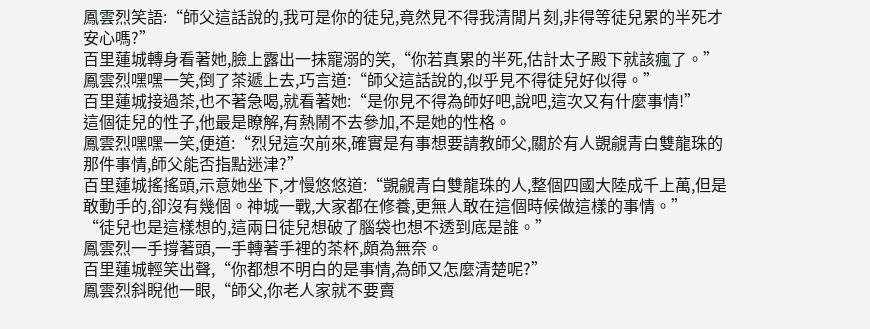鳳雲烈笑語:“師父這話說的,我可是你的徒兒,竟然見不得我清閒片刻,非得等徒兒累的半死才安心嗎?”
百里蓮城轉身看著她,臉上露出一抹寵溺的笑,“你若真累的半死,估計太子殿下就該瘋了。”
鳳雲烈嘿嘿一笑,倒了茶遞上去,巧言道:“師父這話說的,似乎見不得徒兒好似得。”
百里蓮城接過茶,也不著急喝,就看著她:“是你見不得為師好吧,說吧,這次又有什麼事情!”
這個徒兒的性子,他最是瞭解,有熱鬧不去參加,不是她的性格。
鳳雲烈嘿嘿一笑,便道:“烈兒這次前來,確實是有事想要請教師父,關於有人覬覦青白雙龍珠的那件事情,師父能否指點迷津?”
百里蓮城搖搖頭,示意她坐下,才慢悠悠道:“覬覦青白雙龍珠的人,整個四國大陸成千上萬,但是敢動手的,卻沒有幾個。神城一戰,大家都在修養,更無人敢在這個時候做這樣的事情。”
“徒兒也是這樣想的,這兩日徒兒想破了腦袋也想不透到底是誰。”
鳳雲烈一手撐著頭,一手轉著手裡的茶杯,頗為無奈。
百里蓮城輕笑出聲,“你都想不明白的是事情,為師又怎麼清楚呢?”
鳳雲烈斜睨他一眼,“師父,你老人家就不要賣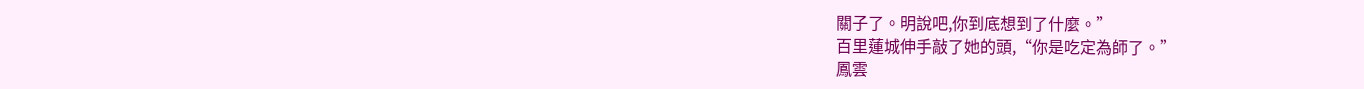關子了。明說吧,你到底想到了什麼。”
百里蓮城伸手敲了她的頭,“你是吃定為師了。”
鳳雲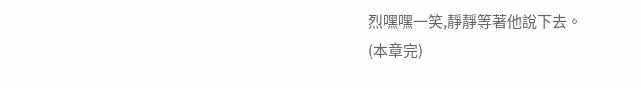烈嘿嘿一笑,靜靜等著他說下去。
(本章完)